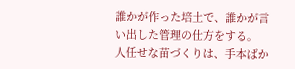誰かが作った培土で、誰かが言い出した管理の仕方をする。
人任せな苗づくりは、手本ばか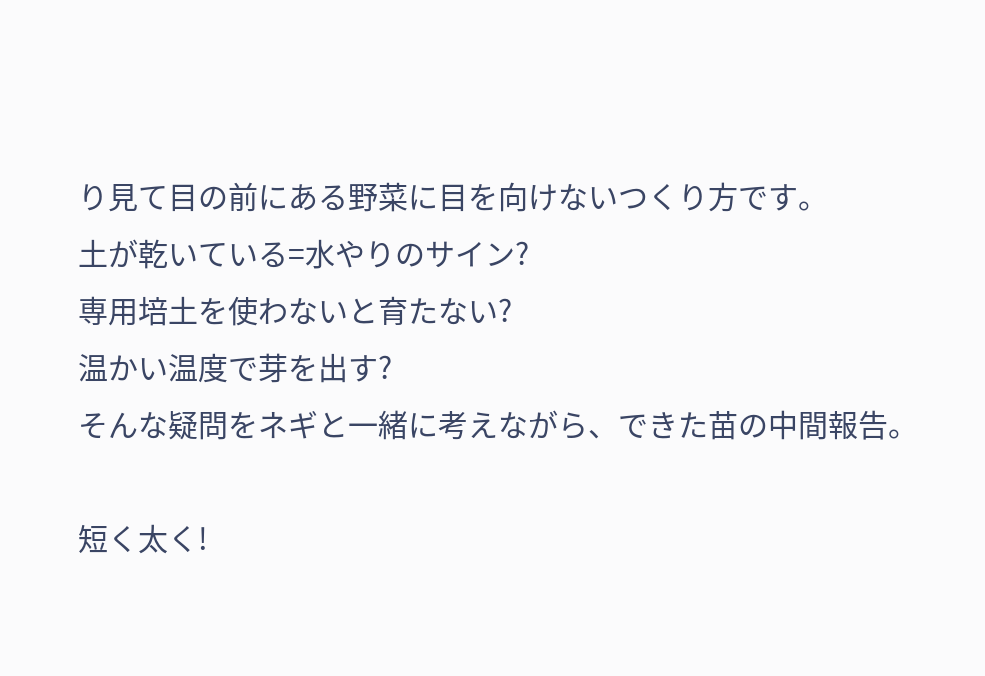り見て目の前にある野菜に目を向けないつくり方です。
土が乾いている=水やりのサイン?
専用培土を使わないと育たない?
温かい温度で芽を出す?
そんな疑問をネギと一緒に考えながら、できた苗の中間報告。

短く太く!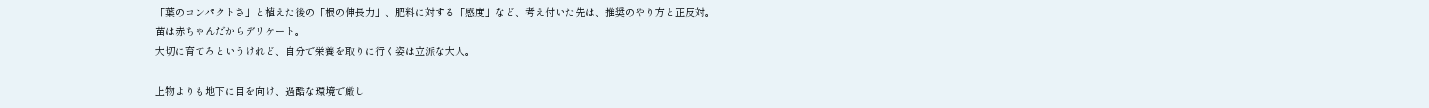「葉のコンパクトさ」と植えた後の「根の伸長力」、肥料に対する「感度」など、考え付いた先は、推奨のやり方と正反対。
苗は赤ちゃんだからデリケート。
大切に育てろというけれど、自分で栄養を取りに行く姿は立派な大人。

上物よりも地下に目を向け、過酷な環境で厳し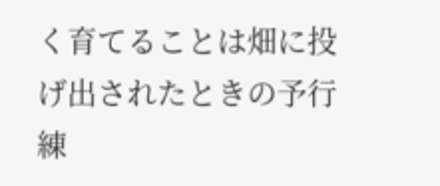く育てることは畑に投げ出されたときの予行練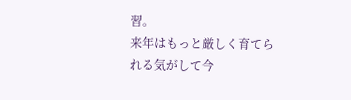習。
来年はもっと厳しく育てられる気がして今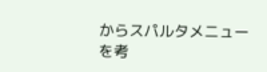からスパルタメニューを考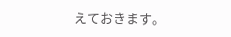えておきます。